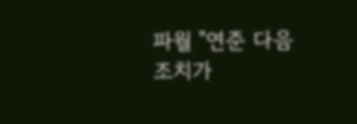파월 "연준 다음 조치가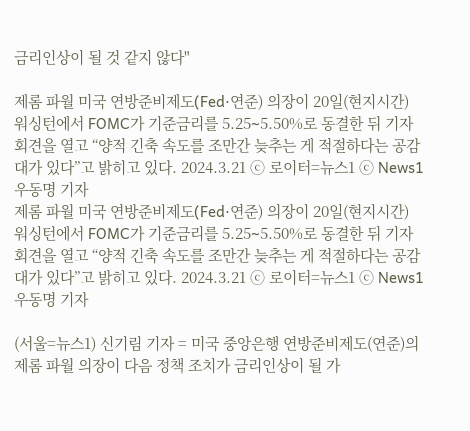금리인상이 될 것 같지 않다"

제롬 파월 미국 연방준비제도(Fed·연준) 의장이 20일(현지시간) 워싱턴에서 FOMC가 기준금리를 5.25∼5.50%로 동결한 뒤 기자회견을 열고 “양적 긴축 속도를 조만간 늦추는 게 적절하다는 공감대가 있다”고 밝히고 있다. 2024.3.21 ⓒ 로이터=뉴스1 ⓒ News1 우동명 기자
제롬 파월 미국 연방준비제도(Fed·연준) 의장이 20일(현지시간) 워싱턴에서 FOMC가 기준금리를 5.25∼5.50%로 동결한 뒤 기자회견을 열고 “양적 긴축 속도를 조만간 늦추는 게 적절하다는 공감대가 있다”고 밝히고 있다. 2024.3.21 ⓒ 로이터=뉴스1 ⓒ News1 우동명 기자

(서울=뉴스1) 신기림 기자 = 미국 중앙은행 연방준비제도(연준)의 제롬 파월 의장이 다음 정책 조치가 금리인상이 될 가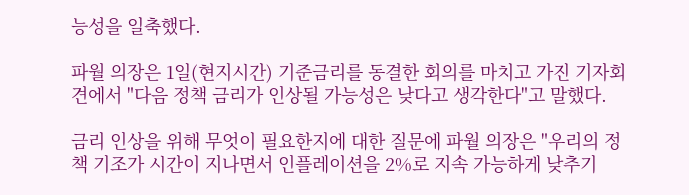능성을 일축했다.

파월 의장은 1일(현지시간) 기준금리를 동결한 회의를 마치고 가진 기자회견에서 "다음 정책 금리가 인상될 가능성은 낮다고 생각한다"고 말했다.

금리 인상을 위해 무엇이 필요한지에 대한 질문에 파월 의장은 "우리의 정책 기조가 시간이 지나면서 인플레이션을 2%로 지속 가능하게 낮추기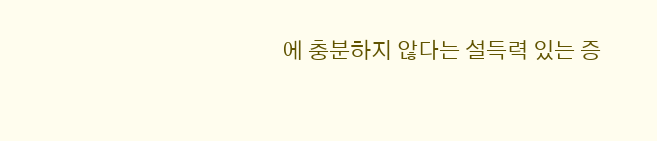에 충분하지 않다는 설득력 있는 증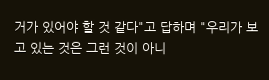거가 있어야 할 것 같다"고 답하며 "우리가 보고 있는 것은 그런 것이 아니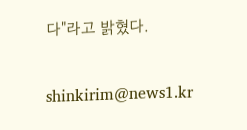다"라고 밝혔다.

shinkirim@news1.kr